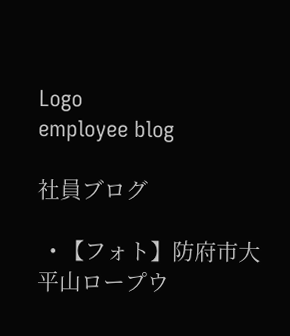Logo
employee blog

社員ブログ

  • 【フォト】防府市大平山ロープウ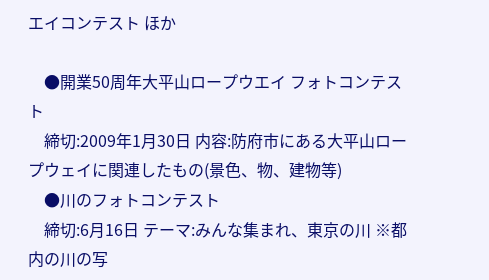エイコンテスト ほか

    ●開業50周年大平山ロープウエイ フォトコンテスト
    締切:2009年1月30日 内容:防府市にある大平山ロープウェイに関連したもの(景色、物、建物等)
    ●川のフォトコンテスト
    締切:6月16日 テーマ:みんな集まれ、東京の川 ※都内の川の写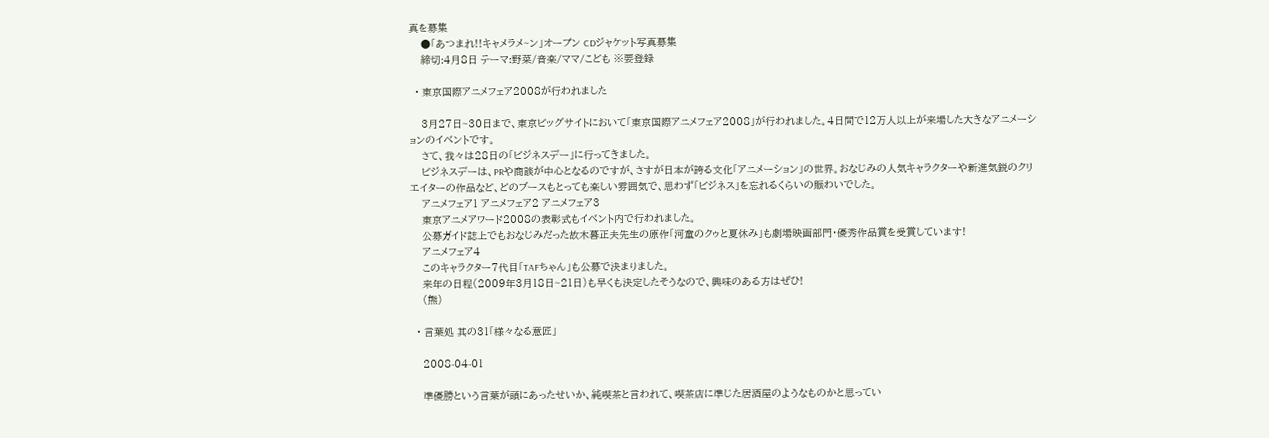真を募集
    ●「あつまれ!!キャメラメ~ン」オープン CDジャケット写真募集
    締切:4月8日 テーマ:野菜/音楽/ママ/こども ※要登録

  • 東京国際アニメフェア2008が行われました

    3月27日~30日まで、東京ビッグサイトにおいて「東京国際アニメフェア2008」が行われました。4日間で12万人以上が来場した大きなアニメーションのイベントです。
    さて、我々は28日の「ビジネスデー」に行ってきました。
    ビジネスデーは、PRや商談が中心となるのですが、さすが日本が誇る文化「アニメーション」の世界。おなじみの人気キャラクターや新進気鋭のクリエイターの作品など、どのブースもとっても楽しい雰囲気で、思わず「ビジネス」を忘れるくらいの賑わいでした。
    アニメフェア1 アニメフェア2 アニメフェア3
    東京アニメアワード2008の表彰式もイベント内で行われました。
    公募ガイド誌上でもおなじみだった故木暮正夫先生の原作「河童のクゥと夏休み」も劇場映画部門・優秀作品賞を受賞しています!
    アニメフェア4
    このキャラクター7代目「TAFちゃん」も公募で決まりました。
    来年の日程(2009年3月18日~21日)も早くも決定したそうなので、興味のある方はぜひ!
    (熊)

  • 言葉処 其の31「様々なる意匠」

    2008-04-01

    準優勝という言葉が頭にあったせいか、純喫茶と言われて、喫茶店に準じた居酒屋のようなものかと思ってい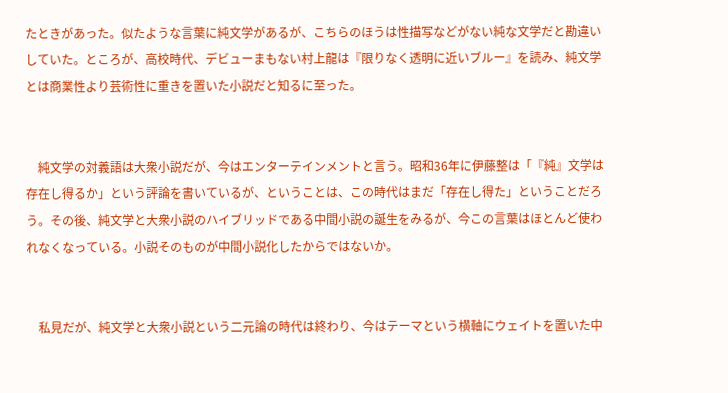たときがあった。似たような言葉に純文学があるが、こちらのほうは性描写などがない純な文学だと勘違いしていた。ところが、高校時代、デビューまもない村上龍は『限りなく透明に近いブルー』を読み、純文学とは商業性より芸術性に重きを置いた小説だと知るに至った。


    純文学の対義語は大衆小説だが、今はエンターテインメントと言う。昭和36年に伊藤整は「『純』文学は存在し得るか」という評論を書いているが、ということは、この時代はまだ「存在し得た」ということだろう。その後、純文学と大衆小説のハイブリッドである中間小説の誕生をみるが、今この言葉はほとんど使われなくなっている。小説そのものが中間小説化したからではないか。


    私見だが、純文学と大衆小説という二元論の時代は終わり、今はテーマという横軸にウェイトを置いた中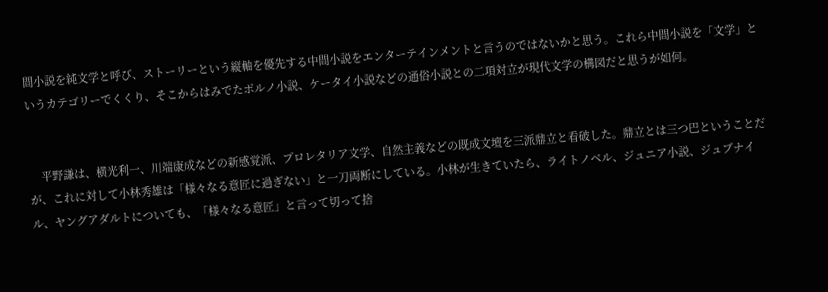間小説を純文学と呼び、ストーリーという縦軸を優先する中間小説をエンターテインメントと言うのではないかと思う。これら中間小説を「文学」というカテゴリーでくくり、そこからはみでたポルノ小説、ケータイ小説などの通俗小説との二項対立が現代文学の構図だと思うが如何。


    平野謙は、横光利一、川端康成などの新感覚派、プロレタリア文学、自然主義などの既成文壇を三派鼎立と看破した。鼎立とは三つ巴ということだが、これに対して小林秀雄は「様々なる意匠に過ぎない」と一刀両断にしている。小林が生きていたら、ライトノベル、ジュニア小説、ジュブナイル、ヤングアダルトについても、「様々なる意匠」と言って切って捨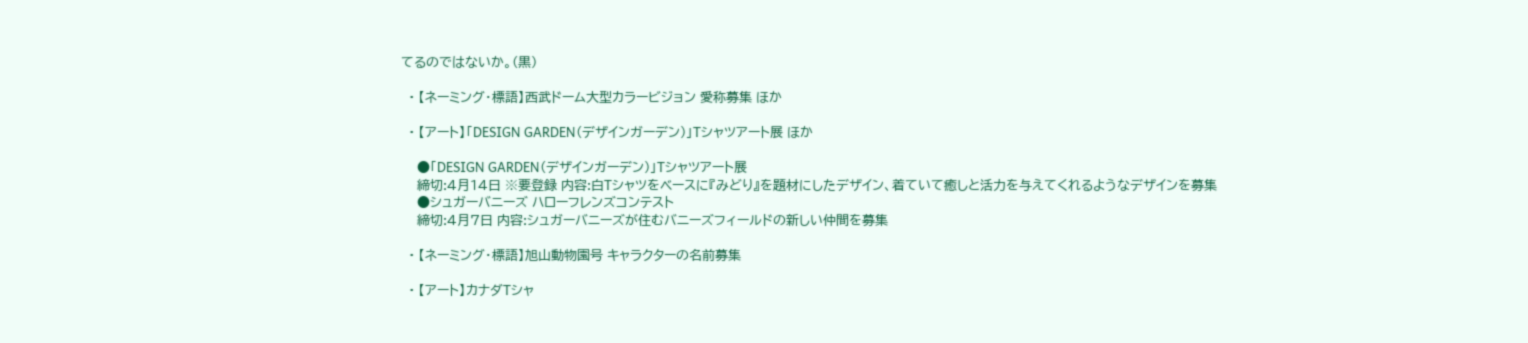てるのではないか。(黒)

  • 【ネーミング・標語】西武ドーム大型カラービジョン 愛称募集 ほか

  • 【アート】「DESIGN GARDEN(デザインガーデン)」Tシャツアート展 ほか

    ●「DESIGN GARDEN(デザインガーデン)」Tシャツアート展
    締切:4月14日 ※要登録 内容:白Tシャツをベースに『みどり』を題材にしたデザイン、着ていて癒しと活力を与えてくれるようなデザインを募集
    ●シュガーバニーズ ハローフレンズコンテスト
    締切:4月7日 内容:シュガーバニーズが住むバニーズフィールドの新しい仲間を募集

  • 【ネーミング・標語】旭山動物園号 キャラクターの名前募集

  • 【アート】カナダTシャ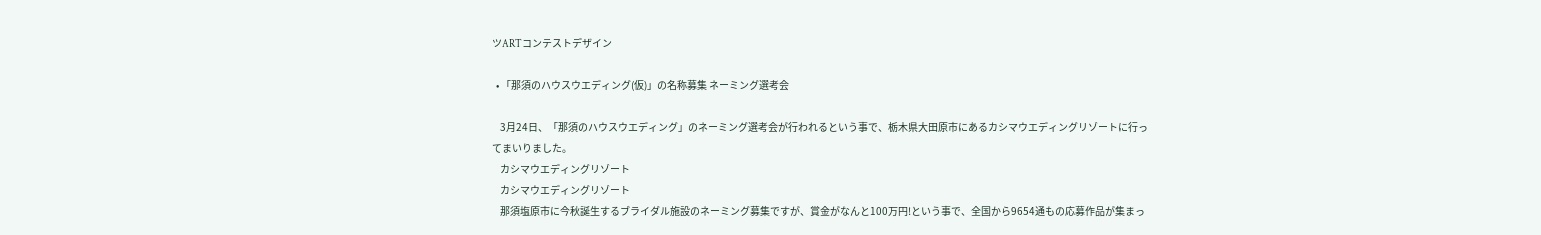ツARTコンテストデザイン

  • 「那須のハウスウエディング(仮)」の名称募集 ネーミング選考会

    3月24日、「那須のハウスウエディング」のネーミング選考会が行われるという事で、栃木県大田原市にあるカシマウエディングリゾートに行ってまいりました。
    カシマウエディングリゾート
    カシマウエディングリゾート
    那須塩原市に今秋誕生するブライダル施設のネーミング募集ですが、賞金がなんと100万円!という事で、全国から9654通もの応募作品が集まっ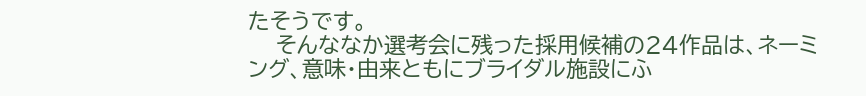たそうです。
    そんななか選考会に残った採用候補の24作品は、ネーミング、意味・由来ともにブライダル施設にふ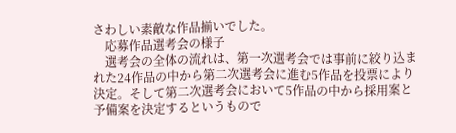さわしい素敵な作品揃いでした。
    応募作品選考会の様子
    選考会の全体の流れは、第一次選考会では事前に絞り込まれた24作品の中から第二次選考会に進む5作品を投票により決定。そして第二次選考会において5作品の中から採用案と予備案を決定するというもので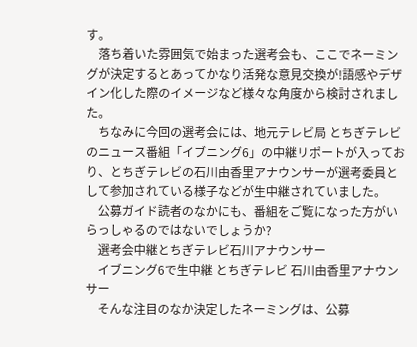す。
    落ち着いた雰囲気で始まった選考会も、ここでネーミングが決定するとあってかなり活発な意見交換が!語感やデザイン化した際のイメージなど様々な角度から検討されました。
    ちなみに今回の選考会には、地元テレビ局 とちぎテレビのニュース番組「イブニング6」の中継リポートが入っており、とちぎテレビの石川由香里アナウンサーが選考委員として参加されている様子などが生中継されていました。
    公募ガイド読者のなかにも、番組をご覧になった方がいらっしゃるのではないでしょうか?
    選考会中継とちぎテレビ石川アナウンサー
    イブニング6で生中継 とちぎテレビ 石川由香里アナウンサー
    そんな注目のなか決定したネーミングは、公募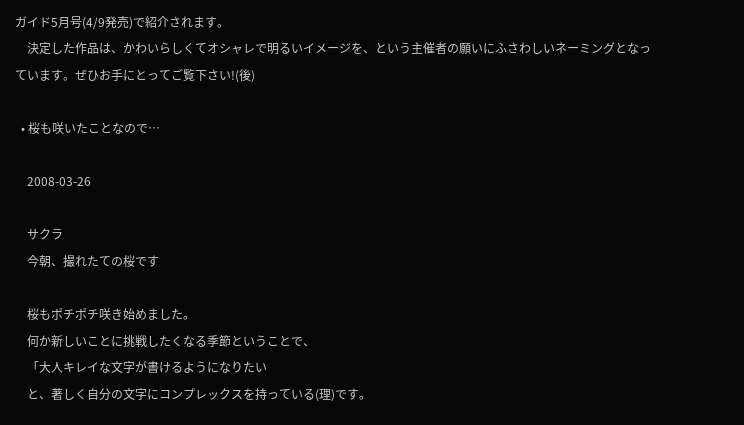ガイド5月号(4/9発売)で紹介されます。
    決定した作品は、かわいらしくてオシャレで明るいイメージを、という主催者の願いにふさわしいネーミングとなっています。ぜひお手にとってご覧下さい!(後)

  • 桜も咲いたことなので…

    2008-03-26

    サクラ
    今朝、撮れたての桜です

    桜もポチポチ咲き始めました。
    何か新しいことに挑戦したくなる季節ということで、
    「大人キレイな文字が書けるようになりたい
    と、著しく自分の文字にコンプレックスを持っている(理)です。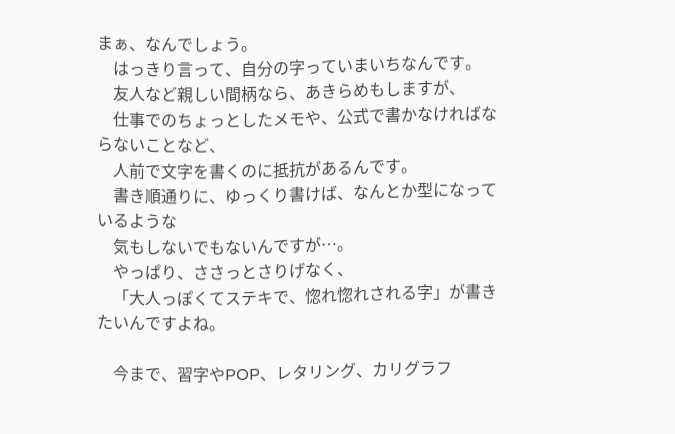まぁ、なんでしょう。
    はっきり言って、自分の字っていまいちなんです。
    友人など親しい間柄なら、あきらめもしますが、
    仕事でのちょっとしたメモや、公式で書かなければならないことなど、
    人前で文字を書くのに抵抗があるんです。
    書き順通りに、ゆっくり書けば、なんとか型になっているような
    気もしないでもないんですが…。
    やっぱり、ささっとさりげなく、
    「大人っぽくてステキで、惚れ惚れされる字」が書きたいんですよね。

    今まで、習字やPOP、レタリング、カリグラフ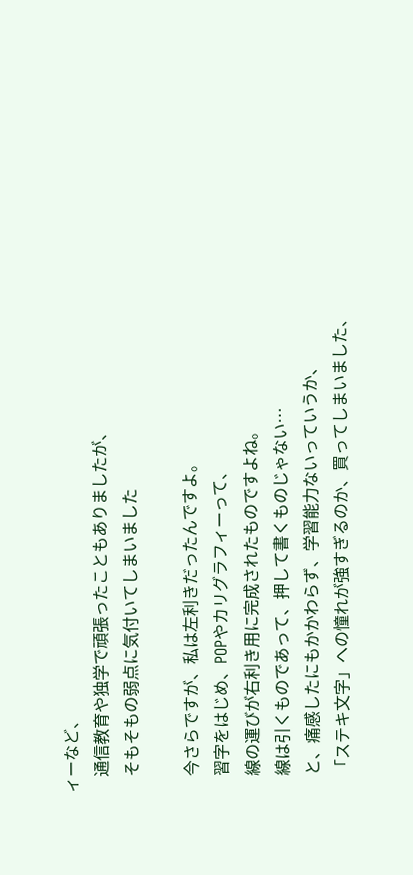ィーなど、
    通信教育や独学で頑張ったこともありましたが、
    そもそもの弱点に気付いてしまいました

    今さらですが、私は左利きだったんですよ。
    習字をはじめ、POPやカリグラフィーって、
    線の運びが右利き用に完成されたものですよね。
    線は引くものであって、押して書くものじゃない…
    と、痛感したにもかかわらず、学習能力ないっていうか、
    「ステキ文字」への憧れが強すぎるのか、買ってしまいました、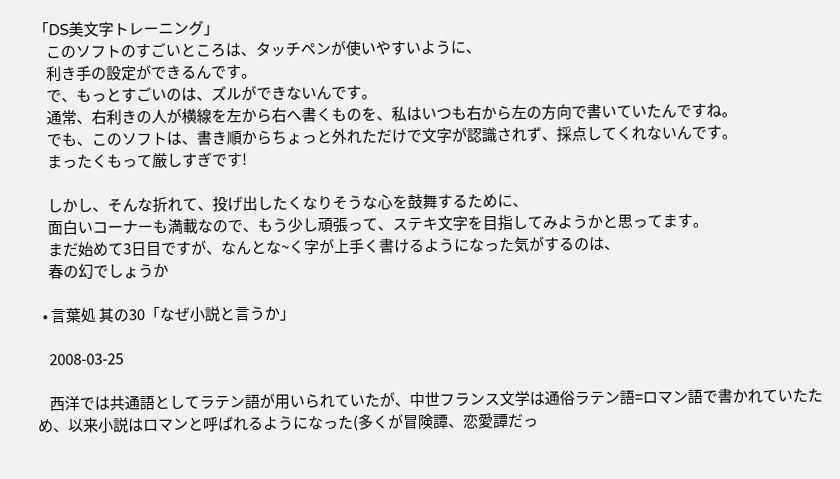「DS美文字トレーニング」
    このソフトのすごいところは、タッチペンが使いやすいように、
    利き手の設定ができるんです。
    で、もっとすごいのは、ズルができないんです。
    通常、右利きの人が横線を左から右へ書くものを、私はいつも右から左の方向で書いていたんですね。
    でも、このソフトは、書き順からちょっと外れただけで文字が認識されず、採点してくれないんです。
    まったくもって厳しすぎです!

    しかし、そんな折れて、投げ出したくなりそうな心を鼓舞するために、
    面白いコーナーも満載なので、もう少し頑張って、ステキ文字を目指してみようかと思ってます。
    まだ始めて3日目ですが、なんとな~く字が上手く書けるようになった気がするのは、
    春の幻でしょうか

  • 言葉処 其の30「なぜ小説と言うか」

    2008-03-25

    西洋では共通語としてラテン語が用いられていたが、中世フランス文学は通俗ラテン語=ロマン語で書かれていたため、以来小説はロマンと呼ばれるようになった(多くが冒険譚、恋愛譚だっ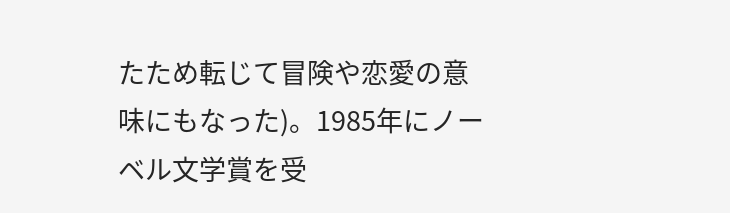たため転じて冒険や恋愛の意味にもなった)。1985年にノーベル文学賞を受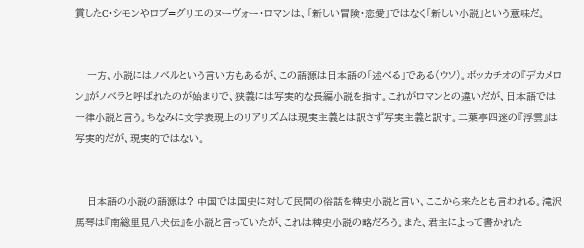賞したC・シモンやロブ=グリエのヌーヴォー・ロマンは、「新しい冒険・恋愛」ではなく「新しい小説」という意味だ。


    一方、小説にはノベルという言い方もあるが、この語源は日本語の「述べる」である(ウソ)。ボッカチオの『デカメロン』がノベラと呼ばれたのが始まりで、狭義には写実的な長編小説を指す。これがロマンとの違いだが、日本語では一律小説と言う。ちなみに文学表現上のリアリズムは現実主義とは訳さず写実主義と訳す。二葉亭四迷の『浮雲』は写実的だが、現実的ではない。


    日本語の小説の語源は? 中国では国史に対して民間の俗話を稗史小説と言い、ここから来たとも言われる。滝沢馬琴は『南総里見八犬伝』を小説と言っていたが、これは稗史小説の略だろう。また、君主によって書かれた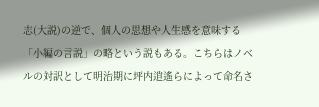志(大説)の逆で、個人の思想や人生感を意味する「小編の言説」の略という説もある。こちらはノベルの対訳として明治期に坪内逍遙らによって命名さ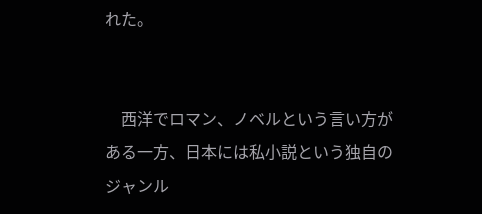れた。


    西洋でロマン、ノベルという言い方がある一方、日本には私小説という独自のジャンル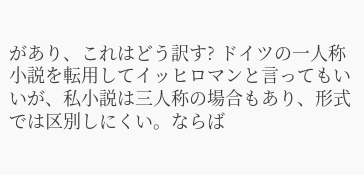があり、これはどう訳す? ドイツの一人称小説を転用してイッヒロマンと言ってもいいが、私小説は三人称の場合もあり、形式では区別しにくい。ならば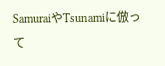SamuraiやTsunamiに倣って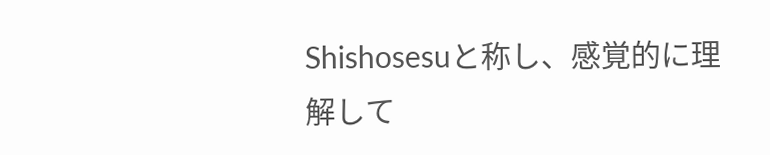Shishosesuと称し、感覚的に理解して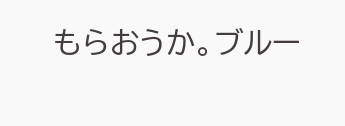もらおうか。ブルー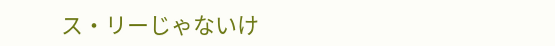ス・リーじゃないけ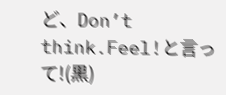ど、Don’t think.Feel!と言って!(黒)